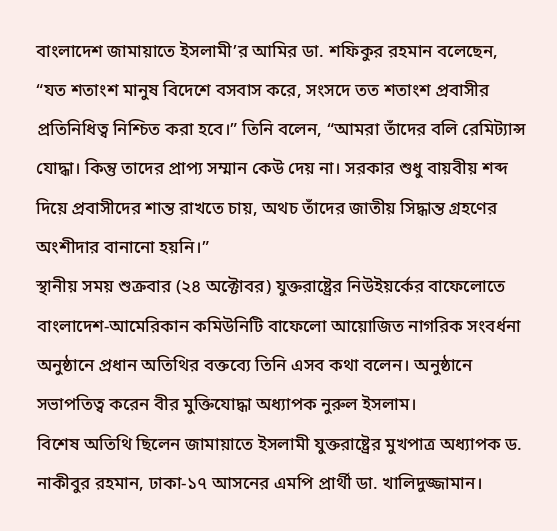বাংলাদেশ জামায়াতে ইসলামী’র আমির ডা. শফিকুর রহমান বলেছেন, “যত শতাংশ মানুষ বিদেশে বসবাস করে, সংসদে তত শতাংশ প্রবাসীর প্রতিনিধিত্ব নিশ্চিত করা হবে।” তিনি বলেন, “আমরা তাঁদের বলি রেমিট্যান্স যোদ্ধা। কিন্তু তাদের প্রাপ্য সম্মান কেউ দেয় না। সরকার শুধু বায়বীয় শব্দ দিয়ে প্রবাসীদের শান্ত রাখতে চায়, অথচ তাঁদের জাতীয় সিদ্ধান্ত গ্রহণের অংশীদার বানানো হয়নি।”
স্থানীয় সময় শুক্রবার (২৪ অক্টোবর) যুক্তরাষ্ট্রের নিউইয়র্কের বাফেলোতে বাংলাদেশ-আমেরিকান কমিউনিটি বাফেলো আয়োজিত নাগরিক সংবর্ধনা অনুষ্ঠানে প্রধান অতিথির বক্তব্যে তিনি এসব কথা বলেন। অনুষ্ঠানে সভাপতিত্ব করেন বীর মুক্তিযোদ্ধা অধ্যাপক নুরুল ইসলাম।
বিশেষ অতিথি ছিলেন জামায়াতে ইসলামী যুক্তরাষ্ট্রের মুখপাত্র অধ্যাপক ড. নাকীবুর রহমান, ঢাকা-১৭ আসনের এমপি প্রার্থী ডা. খালিদুজ্জামান।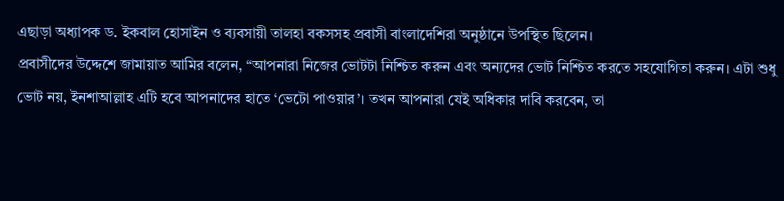এছাড়া অধ্যাপক ড. ইকবাল হোসাইন ও ব্যবসায়ী তালহা বকসসহ প্রবাসী বাংলাদেশিরা অনুষ্ঠানে উপস্থিত ছিলেন।
প্রবাসীদের উদ্দেশে জামায়াত আমির বলেন, “আপনারা নিজের ভোটটা নিশ্চিত করুন এবং অন্যদের ভোট নিশ্চিত করতে সহযোগিতা করুন। এটা শুধু ভোট নয়, ইনশাআল্লাহ এটি হবে আপনাদের হাতে ‘ভেটো পাওয়ার’। তখন আপনারা যেই অধিকার দাবি করবেন, তা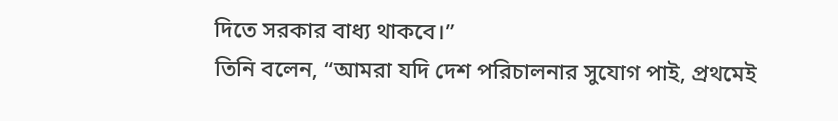দিতে সরকার বাধ্য থাকবে।”
তিনি বলেন, “আমরা যদি দেশ পরিচালনার সুযোগ পাই, প্রথমেই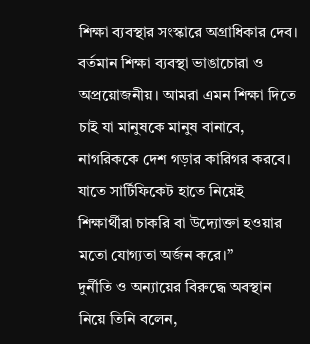শিক্ষা ব্যবস্থার সংস্কারে অগ্রাধিকার দেব। বর্তমান শিক্ষা ব্যবস্থা ভাঙাচোরা ও অপ্রয়োজনীয়। আমরা এমন শিক্ষা দিতে চাই যা মানুষকে মানুষ বানাবে, নাগরিককে দেশ গড়ার কারিগর করবে। যাতে সার্টিফিকেট হাতে নিয়েই শিক্ষার্থীরা চাকরি বা উদ্যোক্তা হওয়ার মতো যোগ্যতা অর্জন করে।”
দুর্নীতি ও অন্যায়ের বিরুদ্ধে অবস্থান নিয়ে তিনি বলেন,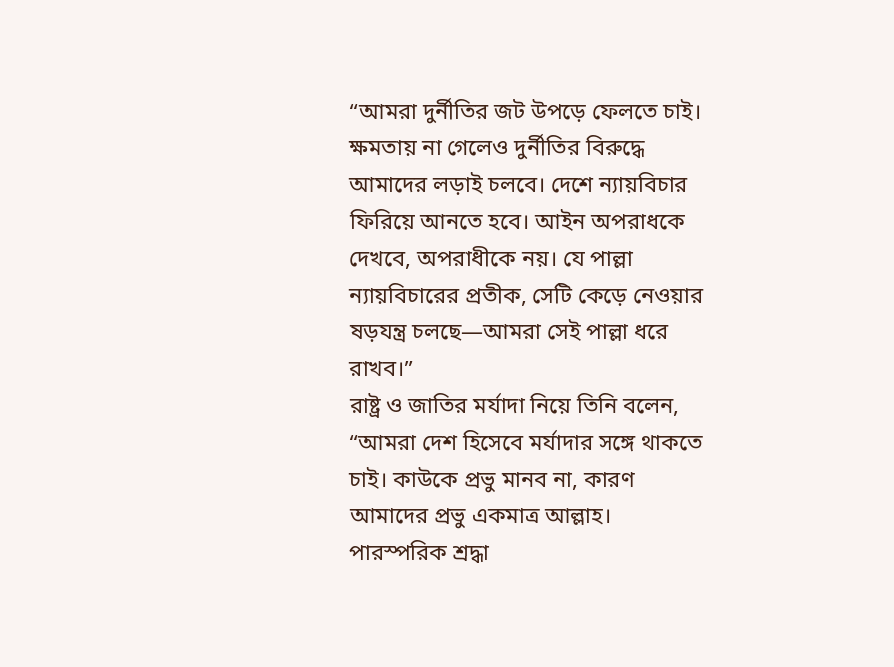“আমরা দুর্নীতির জট উপড়ে ফেলতে চাই। ক্ষমতায় না গেলেও দুর্নীতির বিরুদ্ধে আমাদের লড়াই চলবে। দেশে ন্যায়বিচার ফিরিয়ে আনতে হবে। আইন অপরাধকে দেখবে, অপরাধীকে নয়। যে পাল্লা ন্যায়বিচারের প্রতীক, সেটি কেড়ে নেওয়ার ষড়যন্ত্র চলছে—আমরা সেই পাল্লা ধরে রাখব।”
রাষ্ট্র ও জাতির মর্যাদা নিয়ে তিনি বলেন, “আমরা দেশ হিসেবে মর্যাদার সঙ্গে থাকতে চাই। কাউকে প্রভু মানব না, কারণ আমাদের প্রভু একমাত্র আল্লাহ। পারস্পরিক শ্রদ্ধা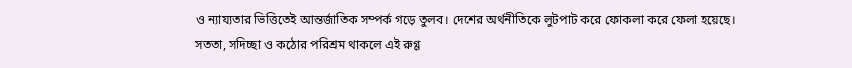ও ন্যায্যতার ভিত্তিতেই আন্তর্জাতিক সম্পর্ক গড়ে তুলব। দেশের অর্থনীতিকে লুটপাট করে ফোকলা করে ফেলা হয়েছে। সততা, সদিচ্ছা ও কঠোর পরিশ্রম থাকলে এই রুগ্ণ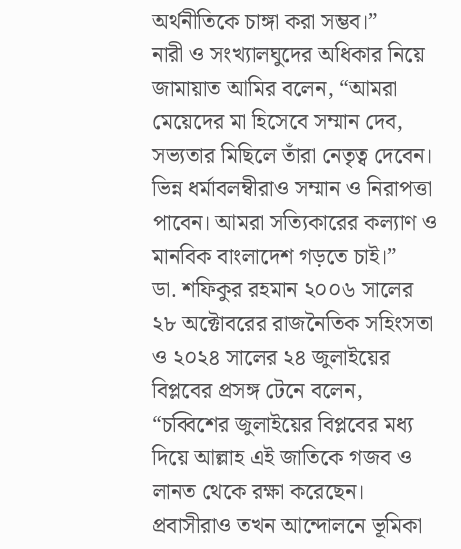অর্থনীতিকে চাঙ্গা করা সম্ভব।”
নারী ও সংখ্যালঘুদের অধিকার নিয়ে জামায়াত আমির বলেন, “আমরা মেয়েদের মা হিসেবে সম্মান দেব, সভ্যতার মিছিলে তাঁরা নেতৃত্ব দেবেন। ভিন্ন ধর্মাবলম্বীরাও সম্মান ও নিরাপত্তা পাবেন। আমরা সত্যিকারের কল্যাণ ও মানবিক বাংলাদেশ গড়তে চাই।”
ডা. শফিকুর রহমান ২০০৬ সালের ২৮ অক্টোবরের রাজনৈতিক সহিংসতা ও ২০২৪ সালের ২৪ জুলাইয়ের বিপ্লবের প্রসঙ্গ টেনে বলেন, “চব্বিশের জুলাইয়ের বিপ্লবের মধ্য দিয়ে আল্লাহ এই জাতিকে গজব ও লানত থেকে রক্ষা করেছেন। প্রবাসীরাও তখন আন্দোলনে ভূমিকা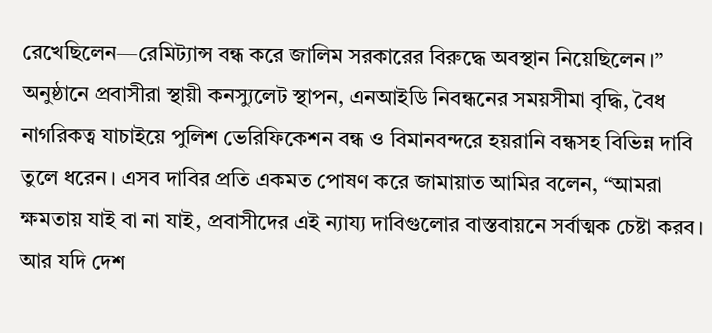রেখেছিলেন—রেমিট্যান্স বন্ধ করে জালিম সরকারের বিরুদ্ধে অবস্থান নিয়েছিলেন।”
অনুষ্ঠানে প্রবাসীরা স্থায়ী কনস্যুলেট স্থাপন, এনআইডি নিবন্ধনের সময়সীমা বৃদ্ধি, বৈধ নাগরিকত্ব যাচাইয়ে পুলিশ ভেরিফিকেশন বন্ধ ও বিমানবন্দরে হয়রানি বন্ধসহ বিভিন্ন দাবি তুলে ধরেন। এসব দাবির প্রতি একমত পোষণ করে জামায়াত আমির বলেন, “আমরা ক্ষমতায় যাই বা না যাই, প্রবাসীদের এই ন্যায্য দাবিগুলোর বাস্তবায়নে সর্বাত্মক চেষ্টা করব। আর যদি দেশ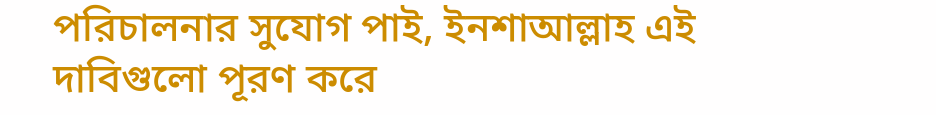পরিচালনার সুযোগ পাই, ইনশাআল্লাহ এই দাবিগুলো পূরণ করে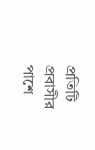প্রতিটি প্রবাসীর পাশে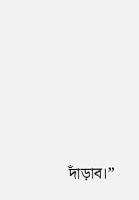দাঁড়াব।”